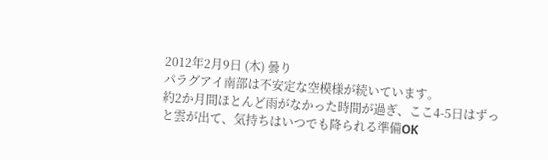2012年2月9日 (木) 曇り
パラグアイ南部は不安定な空模様が続いています。
約2か月間ほとんど雨がなかった時間が過ぎ、ここ4-5日はずっと雲が出て、気持ちはいつでも降られる準備OK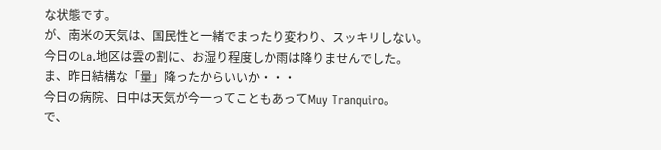な状態です。
が、南米の天気は、国民性と一緒でまったり変わり、スッキリしない。
今日のLa.地区は雲の割に、お湿り程度しか雨は降りませんでした。
ま、昨日結構な「量」降ったからいいか・・・
今日の病院、日中は天気が今一ってこともあってMuy Tranquiro。
で、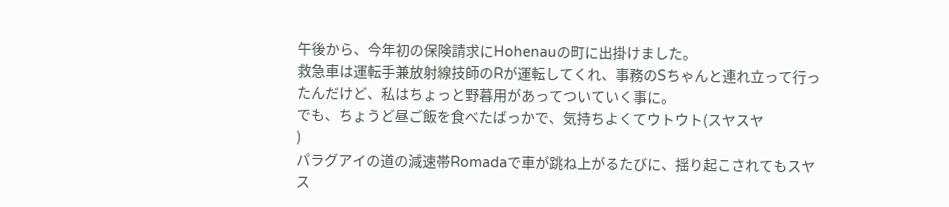午後から、今年初の保険請求にHohenauの町に出掛けました。
救急車は運転手兼放射線技師のRが運転してくれ、事務のSちゃんと連れ立って行ったんだけど、私はちょっと野暮用があってついていく事に。
でも、ちょうど昼ご飯を食べたばっかで、気持ちよくてウトウト(スヤスヤ
)
パラグアイの道の減速帯Romadaで車が跳ね上がるたびに、揺り起こされてもスヤス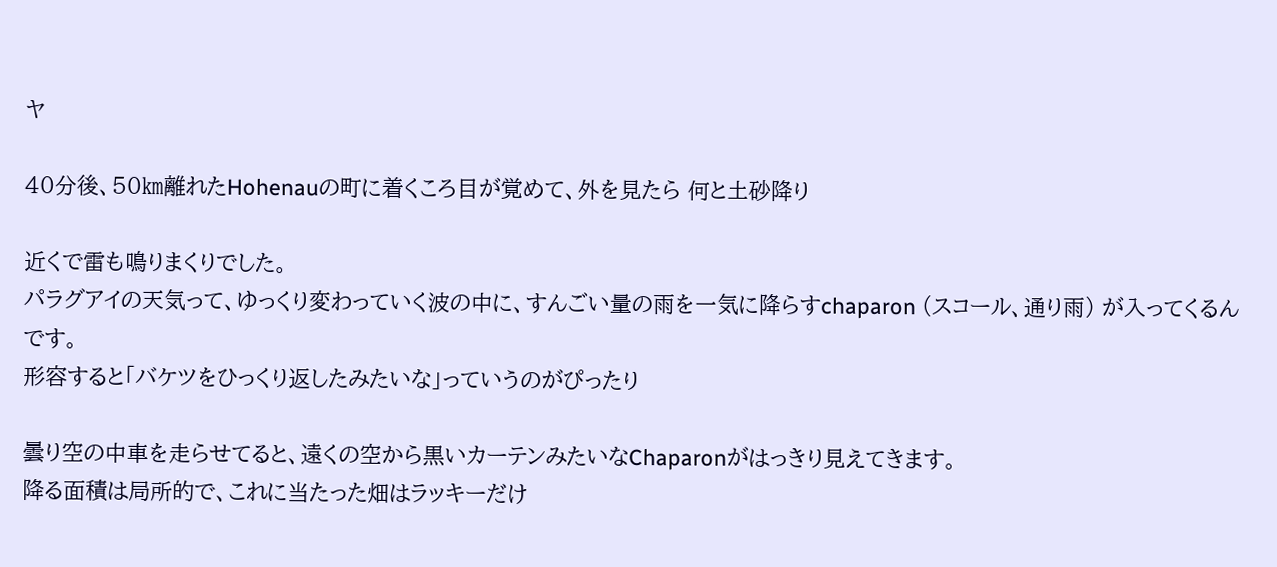ヤ

40分後、50㎞離れたHohenauの町に着くころ目が覚めて、外を見たら 何と土砂降り

近くで雷も鳴りまくりでした。
パラグアイの天気って、ゆっくり変わっていく波の中に、すんごい量の雨を一気に降らすchaparon (スコール、通り雨) が入ってくるんです。
形容すると「バケツをひっくり返したみたいな」っていうのがぴったり

曇り空の中車を走らせてると、遠くの空から黒いカーテンみたいなChaparonがはっきり見えてきます。
降る面積は局所的で、これに当たった畑はラッキーだけ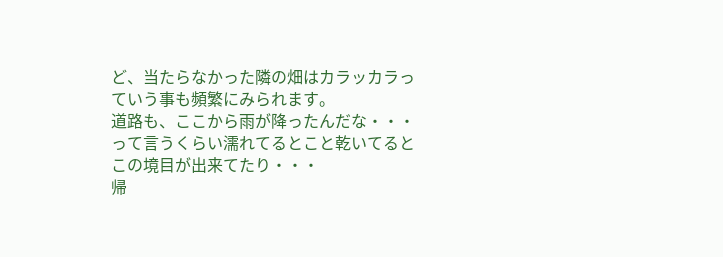ど、当たらなかった隣の畑はカラッカラっていう事も頻繁にみられます。
道路も、ここから雨が降ったんだな・・・って言うくらい濡れてるとこと乾いてるとこの境目が出来てたり・・・
帰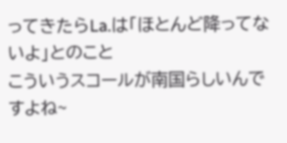ってきたらLa.は「ほとんど降ってないよ」とのこと
こういうスコールが南国らしいんですよね~